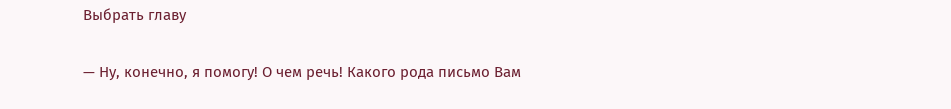Выбрать главу

— Ну, конечно, я помогу! О чем речь! Какого рода письмо Вам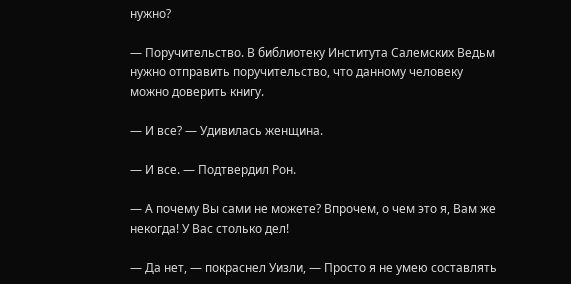нужно?

— Поручительство. В библиотеку Института Салемских Ведьм нужно отправить поручительство, что данному человеку можно доверить книгу.

— И все? — Удивилась женщина.

— И все. — Подтвердил Рон.

— А почему Вы сами не можете? Впрочем, о чем это я, Вам же некогда! У Вас столько дел!

— Да нет, — покраснел Уизли, — Просто я не умею составлять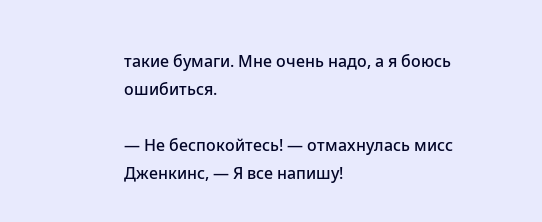такие бумаги. Мне очень надо, а я боюсь ошибиться.

— Не беспокойтесь! — отмахнулась мисс Дженкинс, — Я все напишу!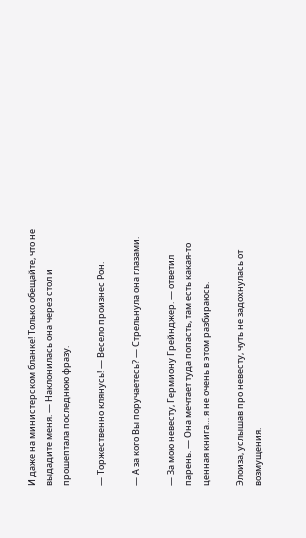И даже на министерском бланке! Только обещайте, что не выдадите меня. — Наклонилась она через стол и прошептала последнюю фразу.

— Торжественно клянусь! — Весело произнес Рон.

— А за кого Вы поручаетесь? — Стрельнула она глазами.

— За мою невесту, Гермиону Грейнджер. — ответил парень. — Она мечтает туда попасть, там есть какая-то ценная книга… я не очень в этом разбираюсь.

Элоиза, услышав про невесту, чуть не задохнулась от возмущения.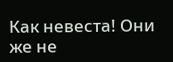Как невеста! Они же не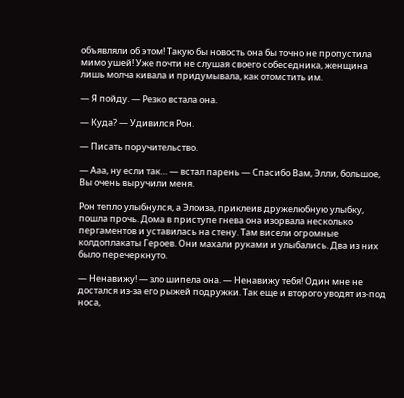объявляли об этом! Такую бы новость она бы точно не пропустила мимо ушей! Уже почти не слушая своего собеседника, женщина лишь молча кивала и придумывала, как отомстить им.

— Я пойду. — Резко встала она.

— Куда? — Удивился Рон.

— Писать поручительство.

— Ааа, ну если так… — встал парень — Спасибо Вам, Элли, большое, Вы очень выручили меня.

Рон тепло улыбнулся, а Элоиза, приклеив дружелюбную улыбку, пошла прочь. Дома в приступе гнева она изорвала несколько пергаментов и уставилась на стену. Там висели огромные колдоплакаты Героев. Они махали руками и улыбались. Два из них было перечеркнуто.

— Ненавижу! — зло шипела она. — Ненавижу тебя! Один мне не достался из-за его рыжей подружки. Так еще и второго уводят из-под носа,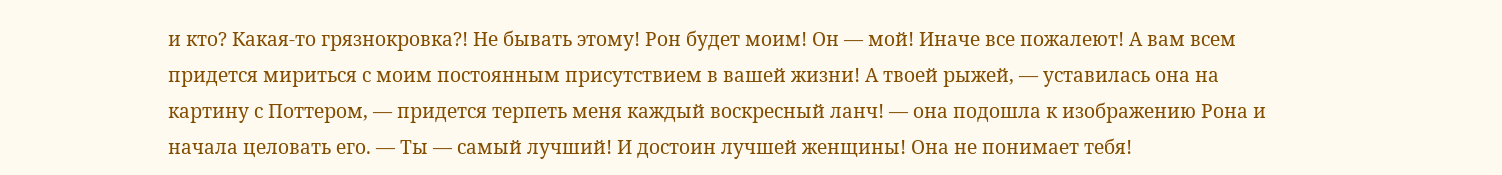и кто? Какая-то грязнокровка?! Не бывать этому! Рон будет моим! Он — мой! Иначе все пожалеют! А вам всем придется мириться с моим постоянным присутствием в вашей жизни! А твоей рыжей, — уставилась она на картину с Поттером, — придется терпеть меня каждый воскресный ланч! — она подошла к изображению Рона и начала целовать его. — Ты — самый лучший! И достоин лучшей женщины! Она не понимает тебя!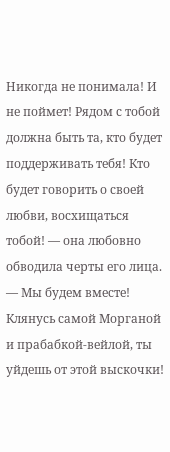Никогда не понимала! И не поймет! Рядом с тобой должна быть та, кто будет поддерживать тебя! Кто будет говорить о своей любви, восхищаться тобой! — она любовно обводила черты его лица. — Мы будем вместе! Клянусь самой Морганой и прабабкой-вейлой, ты уйдешь от этой выскочки!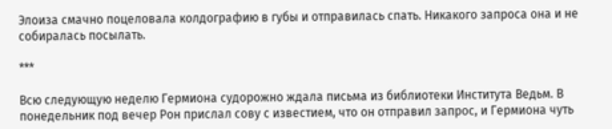Элоиза смачно поцеловала колдографию в губы и отправилась спать. Никакого запроса она и не собиралась посылать.

***

Всю следующую неделю Гермиона судорожно ждала письма из библиотеки Института Ведьм. В понедельник под вечер Рон прислал сову с известием, что он отправил запрос, и Гермиона чуть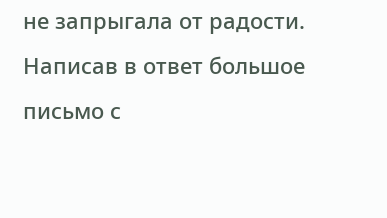не запрыгала от радости. Написав в ответ большое письмо с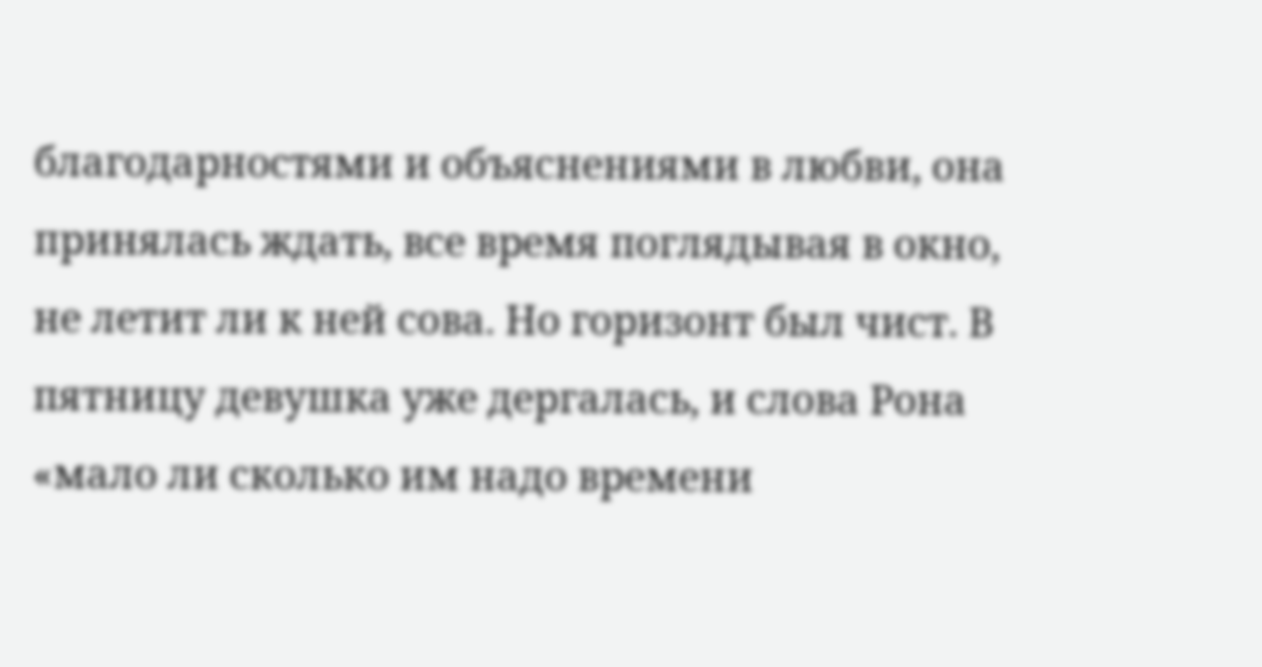благодарностями и объяснениями в любви, она принялась ждать, все время поглядывая в окно, не летит ли к ней сова. Но горизонт был чист. В пятницу девушка уже дергалась, и слова Рона «мало ли сколько им надо времени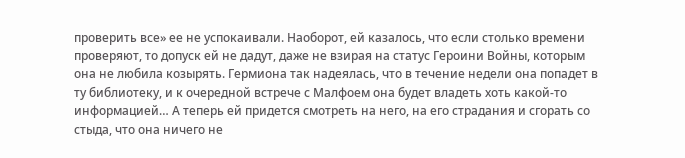проверить все» ее не успокаивали. Наоборот, ей казалось, что если столько времени проверяют, то допуск ей не дадут, даже не взирая на статус Героини Войны, которым она не любила козырять. Гермиона так надеялась, что в течение недели она попадет в ту библиотеку, и к очередной встрече с Малфоем она будет владеть хоть какой-то информацией… А теперь ей придется смотреть на него, на его страдания и сгорать со стыда, что она ничего не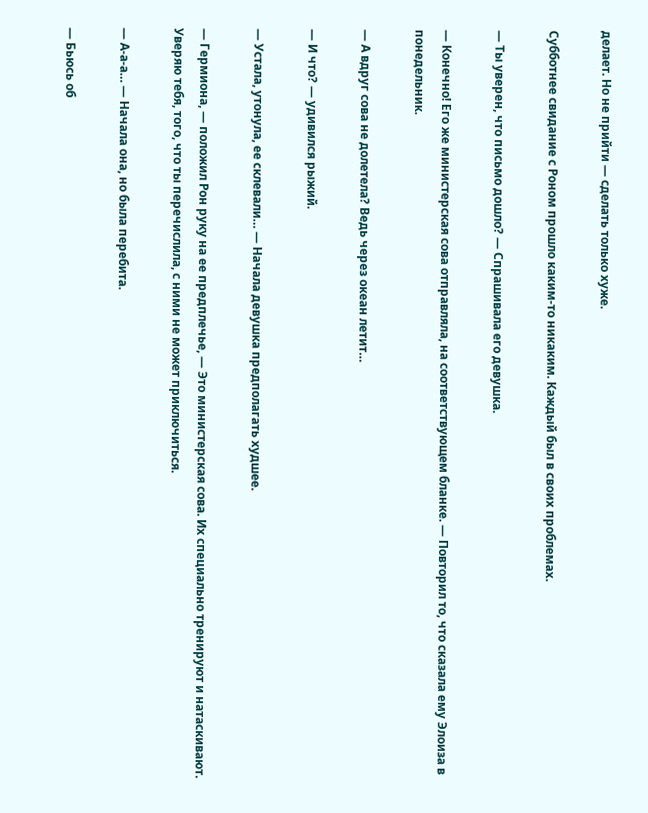делает. Но не прийти — сделать только хуже.

Субботнее свидание с Роном прошло каким-то никаким. Каждый был в своих проблемах.

— Ты уверен, что письмо дошло? — Спрашивала его девушка.

— Конечно! Его же министерская сова отправляла, на соответствующем бланке. — Повторил то, что сказала ему Элоиза в понедельник.

— А вдруг сова не долетела? Ведь через океан летит…

— И что? — удивился рыжий.

— Устала, утонула, ее склевали… — Начала девушка предполагать худшее.

— Гермиона, — положил Рон руку на ее предплечье, — Это министерская сова. Их специально тренируют и натаскивают. Уверяю тебя, того, что ты перечислила, с ними не может приключиться.

— А-а-а… — Начала она, но была перебита.

— Бьюсь об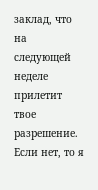заклад, что на следующей неделе прилетит твое разрешение. Если нет, то я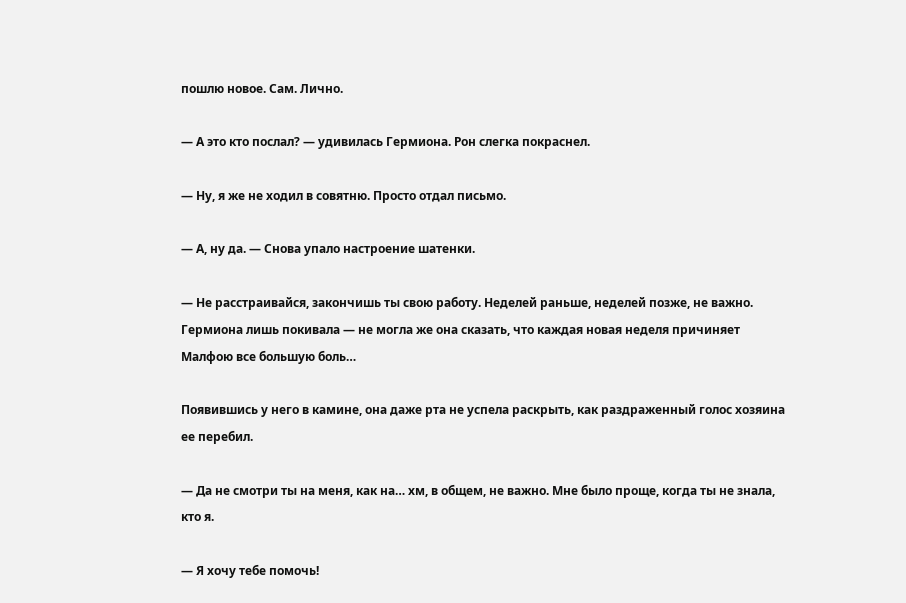пошлю новое. Сам. Лично.

— А это кто послал? — удивилась Гермиона. Рон слегка покраснел.

— Ну, я же не ходил в совятню. Просто отдал письмо.

— А, ну да. — Снова упало настроение шатенки.

— Не расстраивайся, закончишь ты свою работу. Неделей раньше, неделей позже, не важно. Гермиона лишь покивала — не могла же она сказать, что каждая новая неделя причиняет Малфою все большую боль…

Появившись у него в камине, она даже рта не успела раскрыть, как раздраженный голос хозяина ее перебил.

— Да не смотри ты на меня, как на… хм, в общем, не важно. Мне было проще, когда ты не знала, кто я.

— Я хочу тебе помочь!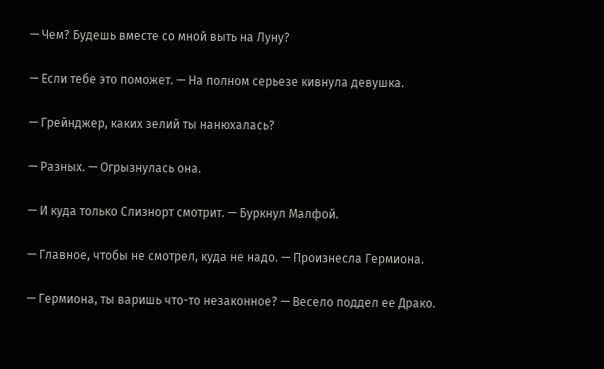— Чем? Будешь вместе со мной выть на Луну?

— Если тебе это поможет. — На полном серьезе кивнула девушка.

— Грейнджер, каких зелий ты нанюхалась?

— Разных. — Огрызнулась она.

— И куда только Слизнорт смотрит. — Буркнул Малфой.

— Главное, чтобы не смотрел, куда не надо. — Произнесла Гермиона.

— Гермиона, ты варишь что-то незаконное? — Весело поддел ее Драко.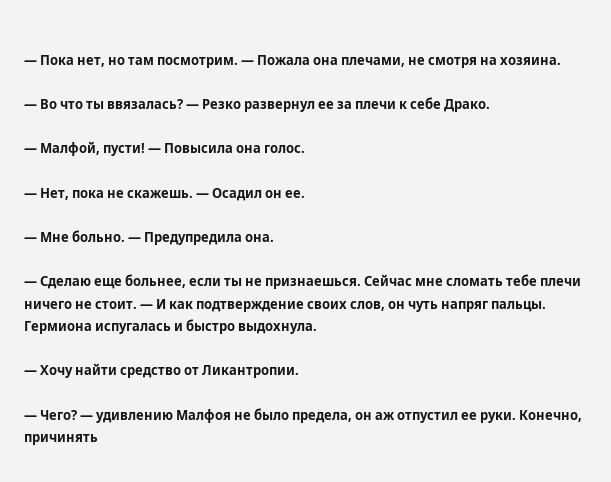— Пока нет, но там посмотрим. — Пожала она плечами, не смотря на хозяина.

— Во что ты ввязалась? — Резко развернул ее за плечи к себе Драко.

— Малфой, пусти! — Повысила она голос.

— Нет, пока не скажешь. — Осадил он ее.

— Мне больно. — Предупредила она.

— Сделаю еще больнее, если ты не признаешься. Сейчас мне сломать тебе плечи ничего не стоит. — И как подтверждение своих слов, он чуть напряг пальцы. Гермиона испугалась и быстро выдохнула.

— Хочу найти средство от Ликантропии.

— Чего? — удивлению Малфоя не было предела, он аж отпустил ее руки. Конечно, причинять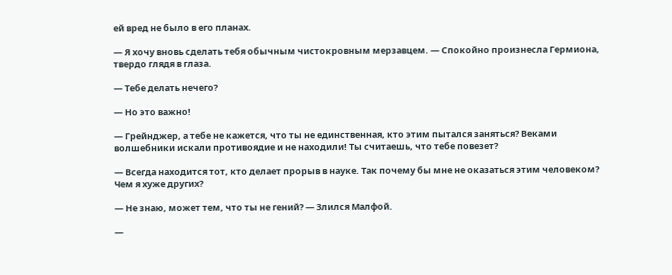ей вред не было в его планах.

— Я хочу вновь сделать тебя обычным чистокровным мерзавцем. — Спокойно произнесла Гермиона, твердо глядя в глаза.

— Тебе делать нечего?

— Но это важно!

— Грейнджер, а тебе не кажется, что ты не единственная, кто этим пытался заняться? Веками волшебники искали противоядие и не находили! Ты считаешь, что тебе повезет?

— Всегда находится тот, кто делает прорыв в науке. Так почему бы мне не оказаться этим человеком? Чем я хуже других?

— Не знаю, может тем, что ты не гений? — Злился Малфой.

—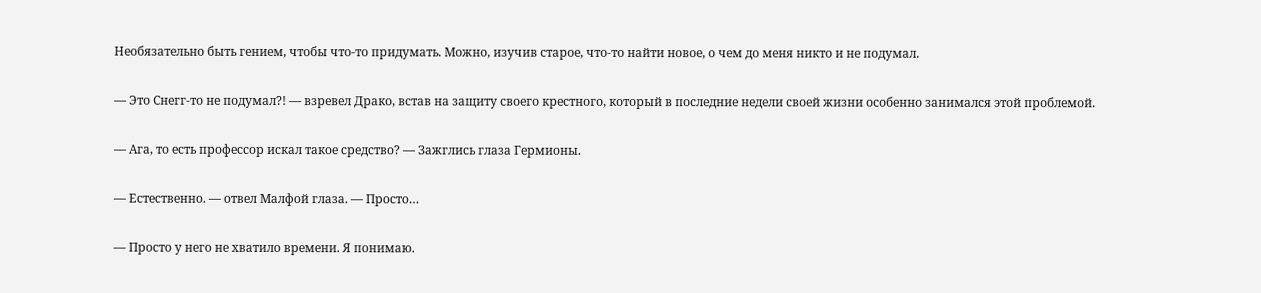Необязательно быть гением, чтобы что-то придумать. Можно, изучив старое, что-то найти новое, о чем до меня никто и не подумал.

— Это Снегг-то не подумал?! — взревел Драко, встав на защиту своего крестного, который в последние недели своей жизни особенно занимался этой проблемой.

— Ага, то есть профессор искал такое средство? — Зажглись глаза Гермионы.

— Естественно. — отвел Малфой глаза. — Просто…

— Просто у него не хватило времени. Я понимаю.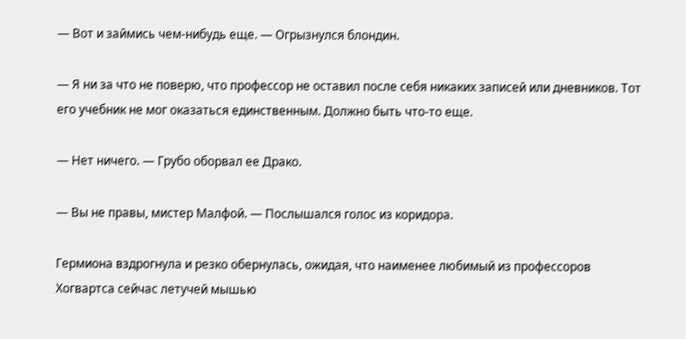— Вот и займись чем-нибудь еще. — Огрызнулся блондин.

— Я ни за что не поверю, что профессор не оставил после себя никаких записей или дневников. Тот его учебник не мог оказаться единственным. Должно быть что-то еще.

— Нет ничего. — Грубо оборвал ее Драко.

— Вы не правы, мистер Малфой. — Послышался голос из коридора.

Гермиона вздрогнула и резко обернулась, ожидая, что наименее любимый из профессоров Хогвартса сейчас летучей мышью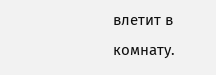влетит в комнату.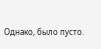Однако, было пусто.